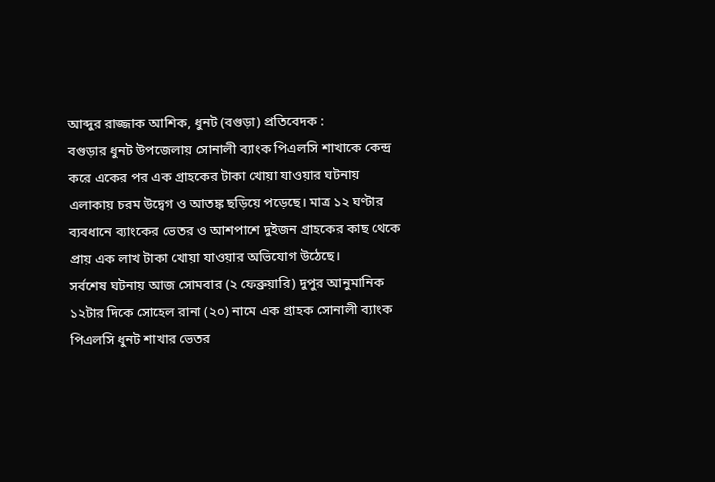আব্দুর রাজ্জাক আশিক, ধুনট (বগুড়া) প্রতিবেদক :
বগুড়ার ধুনট উপজেলায় সোনালী ব্যাংক পিএলসি শাখাকে কেন্দ্র করে একের পর এক গ্রাহকের টাকা খোয়া যাওয়ার ঘটনায় এলাকায় চরম উদ্বেগ ও আতঙ্ক ছড়িয়ে পড়েছে। মাত্র ১২ ঘণ্টার ব্যবধানে ব্যাংকের ভেতর ও আশপাশে দুইজন গ্রাহকের কাছ থেকে প্রায় এক লাখ টাকা খোয়া যাওয়ার অভিযোগ উঠেছে।
সর্বশেষ ঘটনায় আজ সোমবার (২ ফেব্রুয়ারি) দুপুর আনুমানিক ১২টার দিকে সোহেল রানা (২০) নামে এক গ্রাহক সোনালী ব্যাংক পিএলসি ধুনট শাখার ভেতর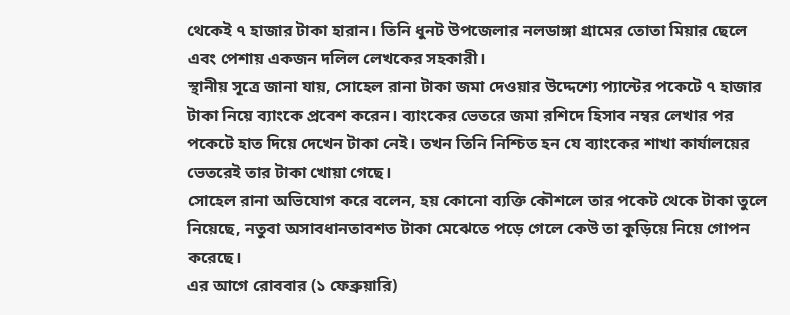থেকেই ৭ হাজার টাকা হারান। তিনি ধুনট উপজেলার নলডাঙ্গা গ্রামের তোতা মিয়ার ছেলে এবং পেশায় একজন দলিল লেখকের সহকারী।
স্থানীয় সূত্রে জানা যায়, সোহেল রানা টাকা জমা দেওয়ার উদ্দেশ্যে প্যান্টের পকেটে ৭ হাজার টাকা নিয়ে ব্যাংকে প্রবেশ করেন। ব্যাংকের ভেতরে জমা রশিদে হিসাব নম্বর লেখার পর পকেটে হাত দিয়ে দেখেন টাকা নেই। তখন তিনি নিশ্চিত হন যে ব্যাংকের শাখা কার্যালয়ের ভেতরেই তার টাকা খোয়া গেছে।
সোহেল রানা অভিযোগ করে বলেন, হয় কোনো ব্যক্তি কৌশলে তার পকেট থেকে টাকা তুলে নিয়েছে, নতুবা অসাবধানতাবশত টাকা মেঝেতে পড়ে গেলে কেউ তা কুড়িয়ে নিয়ে গোপন করেছে।
এর আগে রোববার (১ ফেব্রুয়ারি)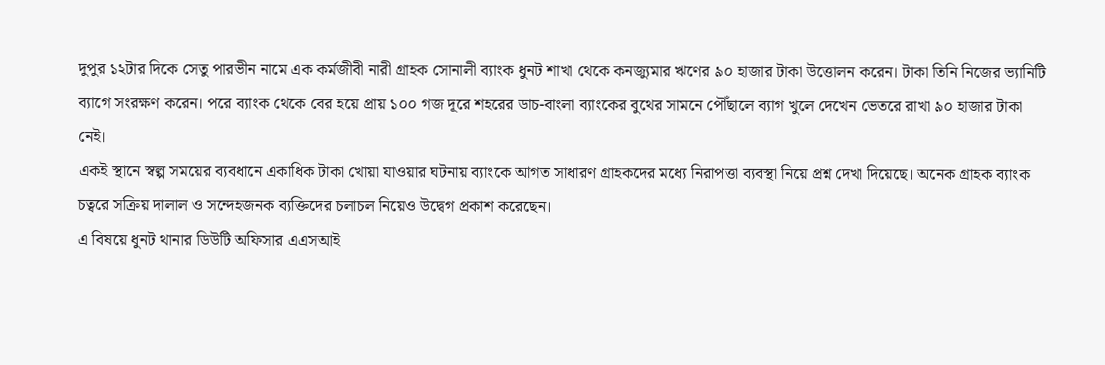দুপুর ১২টার দিকে সেতু পারভীন নামে এক কর্মজীবী নারী গ্রাহক সোনালী ব্যাংক ধুনট শাখা থেকে কনজ্যুমার ঋণের ৯০ হাজার টাকা উত্তোলন করেন। টাকা তিনি নিজের ভ্যানিটি ব্যাগে সংরক্ষণ করেন। পরে ব্যাংক থেকে বের হয়ে প্রায় ১০০ গজ দূরে শহরের ডাচ-বাংলা ব্যাংকের বুথের সামনে পৌঁছালে ব্যাগ খুলে দেখেন ভেতরে রাখা ৯০ হাজার টাকা নেই।
একই স্থানে স্বল্প সময়ের ব্যবধানে একাধিক টাকা খোয়া যাওয়ার ঘটনায় ব্যাংকে আগত সাধারণ গ্রাহকদের মধ্যে নিরাপত্তা ব্যবস্থা নিয়ে প্রশ্ন দেখা দিয়েছে। অনেক গ্রাহক ব্যাংক চত্বরে সক্রিয় দালাল ও সন্দেহজনক ব্যক্তিদের চলাচল নিয়েও উদ্বেগ প্রকাশ করেছেন।
এ বিষয়ে ধুনট থানার ডিউটি অফিসার এএসআই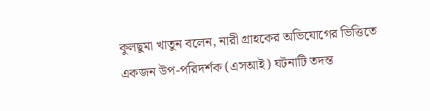কুলছুমা খাতুন বলেন, নারী গ্রাহকের অভিযোগের ভিত্তিতে একজন উপ-পরিদর্শক (এসআই) ঘটনাটি তদন্ত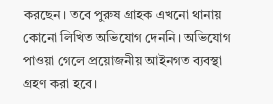করছেন। তবে পুরুষ গ্রাহক এখনো থানায় কোনো লিখিত অভিযোগ দেননি। অভিযোগ পাওয়া গেলে প্রয়োজনীয় আইনগত ব্যবস্থা গ্রহণ করা হবে।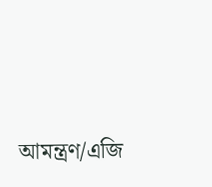আমন্ত্রণ/এজি